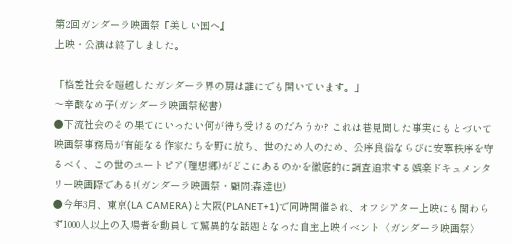第2回ガンダーラ映画祭『美しい国へ』
上映・公演は終了しました。

「格差社会を超越したガンダーラ界の扉は誰にでも開いています。」
〜辛酸なめ子(ガンダーラ映画祭秘書)
●下流社会のその果てにいったい何が待ち受けるのだろうか? これは巷見聞した事実にもとづいて映画祭事務局が有能なる作家たちを野に放ち、世のため人のため、公序良俗ならびに安寧秩序を守るべく、この世のユートピア(理想郷)がどこにあるのかを徹底的に調査追求する娯楽ドキュメンタリー映画際である!(ガンダーラ映画祭・顧問:森達也)
●今年3月、東京(LA CAMERA)と大阪(PLANET+1)で同時開催され、オフシアター上映にも関わらず1000人以上の入場者を動員して驚異的な話題となった自主上映イベント〈ガンダーラ映画祭〉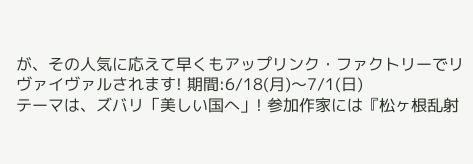が、その人気に応えて早くもアップリンク・ファクトリーでリヴァイヴァルされます! 期間:6/18(月)〜7/1(日)
テーマは、ズバリ「美しい国へ」! 参加作家には『松ヶ根乱射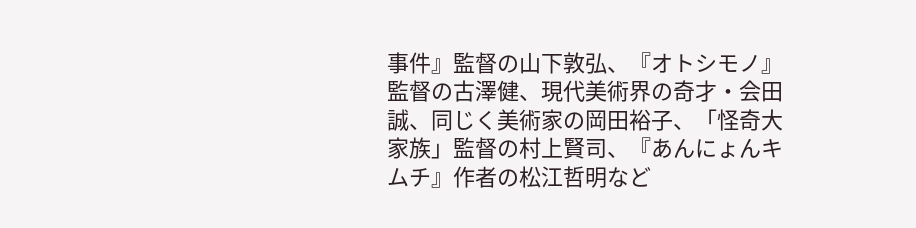事件』監督の山下敦弘、『オトシモノ』監督の古澤健、現代美術界の奇才・会田誠、同じく美術家の岡田裕子、「怪奇大家族」監督の村上賢司、『あんにょんキムチ』作者の松江哲明など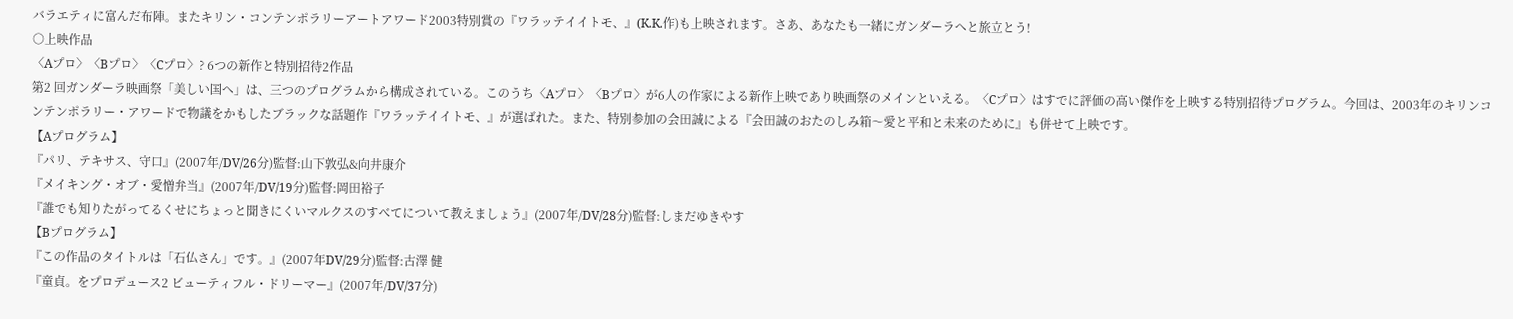バラエティに富んだ布陣。またキリン・コンテンポラリーアートアワード2003特別賞の『ワラッテイイトモ、』(K.K.作)も上映されます。さあ、あなたも一緒にガンダーラへと旅立とう!
○上映作品
〈Aプロ〉〈Bプロ〉〈Cプロ〉? 6つの新作と特別招待2作品
第2 回ガンダーラ映画祭「美しい国へ」は、三つのプログラムから構成されている。このうち〈Aプロ〉〈Bプロ〉が6人の作家による新作上映であり映画祭のメインといえる。〈Cプロ〉はすでに評価の高い傑作を上映する特別招待プログラム。今回は、2003年のキリンコンテンポラリー・アワードで物議をかもしたブラックな話題作『ワラッテイイトモ、』が選ばれた。また、特別参加の会田誠による『会田誠のおたのしみ箱〜愛と平和と未来のために』も併せて上映です。
【Aプログラム】
『パリ、テキサス、守口』(2007年/DV/26分)監督:山下敦弘&向井康介
『メイキング・オブ・愛憎弁当』(2007年/DV/19分)監督:岡田裕子
『誰でも知りたがってるくせにちょっと聞きにくいマルクスのすべてについて教えましょう』(2007年/DV/28分)監督:しまだゆきやす
【Bプログラム】
『この作品のタイトルは「石仏さん」です。』(2007年DV/29分)監督:古澤 健
『童貞。をプロデュース2 ビューティフル・ドリーマー』(2007年/DV/37分)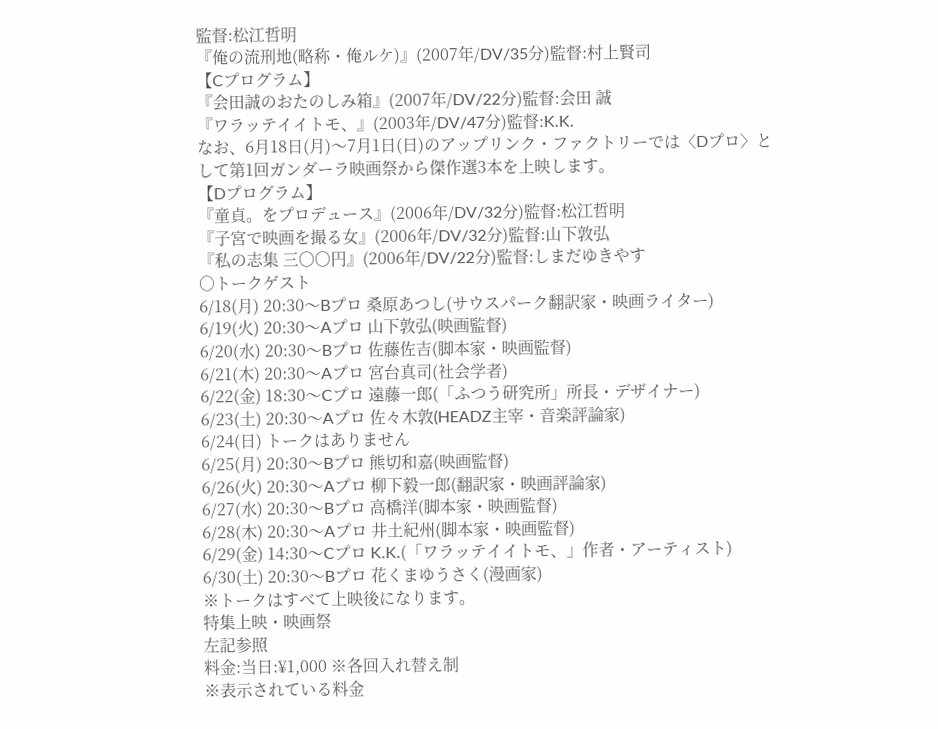監督:松江哲明
『俺の流刑地(略称・俺ルケ)』(2007年/DV/35分)監督:村上賢司
【Cプログラム】
『会田誠のおたのしみ箱』(2007年/DV/22分)監督:会田 誠
『ワラッテイイトモ、』(2003年/DV/47分)監督:K.K.
なお、6月18日(月)〜7月1日(日)のアップリンク・ファクトリーでは〈Dプロ〉として第1回ガンダーラ映画祭から傑作選3本を上映します。
【Dプログラム】
『童貞。をプロデュース』(2006年/DV/32分)監督:松江哲明
『子宮で映画を撮る女』(2006年/DV/32分)監督:山下敦弘
『私の志集 三〇〇円』(2006年/DV/22分)監督:しまだゆきやす
○トークゲスト
6/18(月) 20:30〜Bプロ 桑原あつし(サウスパーク翻訳家・映画ライター)
6/19(火) 20:30〜Aプロ 山下敦弘(映画監督)
6/20(水) 20:30〜Bプロ 佐藤佐吉(脚本家・映画監督)
6/21(木) 20:30〜Aプロ 宮台真司(社会学者)
6/22(金) 18:30〜Cプロ 遠藤一郎(「ふつう研究所」所長・デザイナー)
6/23(土) 20:30〜Aプロ 佐々木敦(HEADZ主宰・音楽評論家)
6/24(日) トークはありません
6/25(月) 20:30〜Bプロ 熊切和嘉(映画監督)
6/26(火) 20:30〜Aプロ 柳下毅一郎(翻訳家・映画評論家)
6/27(水) 20:30〜Bプロ 高橋洋(脚本家・映画監督)
6/28(木) 20:30〜Aプロ 井土紀州(脚本家・映画監督)
6/29(金) 14:30〜Cプロ K.K.(「ワラッテイイトモ、」作者・アーティスト)
6/30(土) 20:30〜Bプロ 花くまゆうさく(漫画家)
※トークはすべて上映後になります。
特集上映・映画祭
左記参照
料金:当日:¥1,000 ※各回入れ替え制
※表示されている料金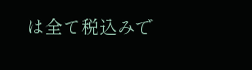は全て税込みで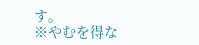す。
※やむを得な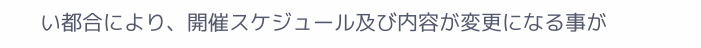い都合により、開催スケジュール及び内容が変更になる事が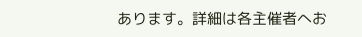あります。詳細は各主催者へお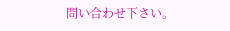問い合わせ下さい。